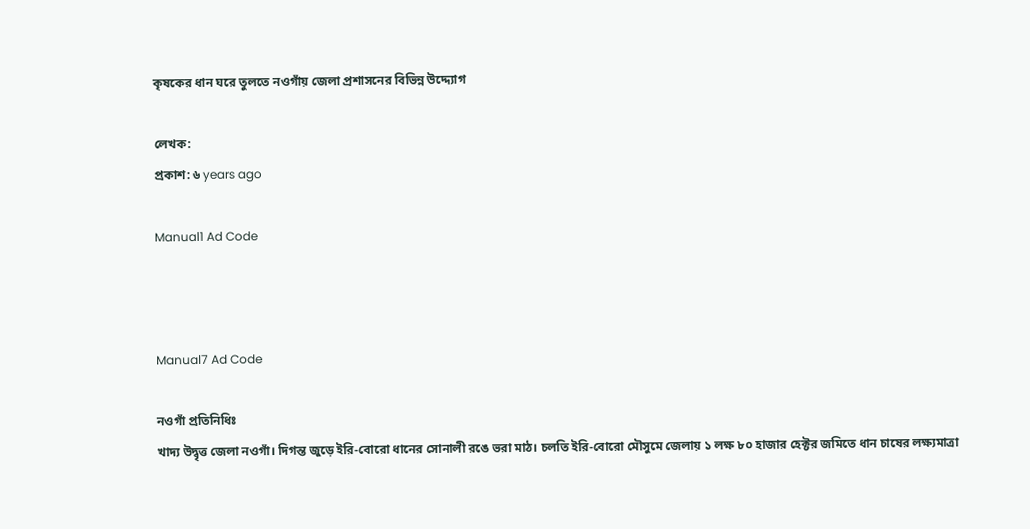কৃষকের ধান ঘরে তুলতে নওগাঁয় জেলা প্রশাসনের বিভিন্ন উদ্দ্যোগ

লেখক:
প্রকাশ: ৬ years ago

Manual1 Ad Code



Manual7 Ad Code

নওগাঁ প্রতিনিধিঃ
খাদ্য উদ্বৃত্ত জেলা নওগাঁ। দিগন্ত জুড়ে ইরি-বোরো ধানের সোনালী রঙে ভরা মাঠ। চলতি ইরি-বোরো মৌসুমে জেলায় ১ লক্ষ ৮০ হাজার হেক্টর জমিতে ধান চাষের লক্ষ্যমাত্রা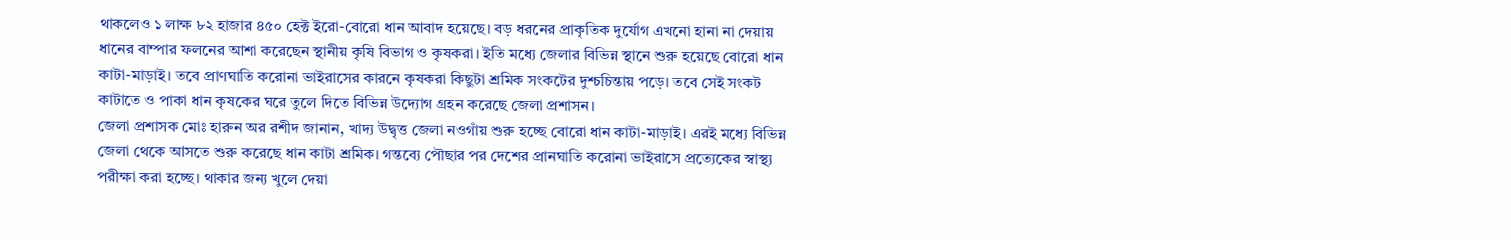থাকলেও ১ লাক্ষ ৮২ হাজার ৪৫০ হেক্ট ইরো-বোরো ধান আবাদ হয়েছে। বড় ধরনের প্রাকৃতিক দুর্যোগ এখনো হানা না দেয়ায় ধানের বাম্পার ফলনের আশা করেছেন স্থানীয় কৃষি বিভাগ ও কৃষকরা। ইতি মধ্যে জেলার বিভিন্ন স্থানে শুরু হয়েছে বোরো ধান কাটা-মাড়াই। তবে প্রাণঘাতি করোনা ভাইরাসের কারনে কৃষকরা কিছুটা শ্রমিক সংকটের দুশ্চচিন্তায় পড়ে। তবে সেই সংকট কাটাতে ও পাকা ধান কৃষকের ঘরে তুলে দিতে বিভিন্ন উদ্যোগ গ্রহন করেছে জেলা প্রশাসন।
জেলা প্রশাসক মোঃ হারুন অর রশীদ জানান, খাদ্য উদ্বৃত্ত জেলা নওগাঁয় শুরু হচ্ছে বোরো ধান কাটা-মাড়াই। এরই মধ্যে বিভিন্ন জেলা থেকে আসতে শুরু করেছে ধান কাটা শ্রমিক। গন্তব্যে পৌছার পর দেশের প্রানঘাতি করোনা ভাইরাসে প্রত্যেকের স্বাস্থ্য পরীক্ষা করা হচ্ছে। থাকার জন্য খুলে দেয়া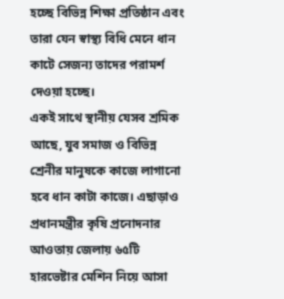হচ্ছে বিভিন্ন শিক্ষা প্রতিষ্ঠান এবং তারা যেন স্বাস্থ্য বিধি মেনে ধান কাটে সেজন্য তাদের পরামর্শ দেওয়া হচ্ছে।
একই সাথে স্থানীয় যেসব শ্রমিক আছে, যুব সমাজ ও বিভিন্ন শ্রেনীর মানুষকে কাজে লাগানো হবে ধান কাটা কাজে। এছাড়াও প্রধানমন্ত্রীর কৃষি প্রনোদনার আওতায় জেলায় ৬৫টি হারভেষ্টার মেশিন নিয়ে আসা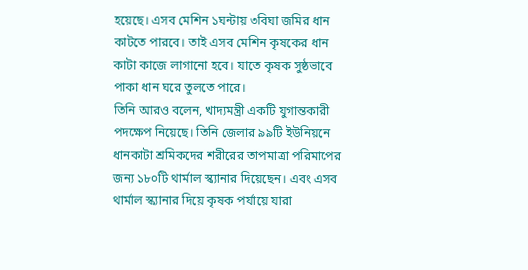হয়েছে। এসব মেশিন ১ঘন্টায় ৩বিঘা জমির ধান কাটতে পারবে। তাই এসব মেশিন কৃষকের ধান কাটা কাজে লাগানো হবে। যাতে কৃষক সুষ্ঠভাবে পাকা ধান ঘরে তুলতে পারে।
তিনি আরও বলেন, খাদ্যমন্ত্রী একটি যুগান্তকারী পদক্ষেপ নিয়েছে। তিনি জেলার ৯৯টি ইউনিয়নে ধানকাটা শ্রমিকদের শরীরের তাপমাত্রা পরিমাপের জন্য ১৮০টি থার্মাল স্ক্যানার দিয়েছেন। এবং এসব থার্মাল স্ক্যানার দিয়ে কৃষক পর্যায়ে যারা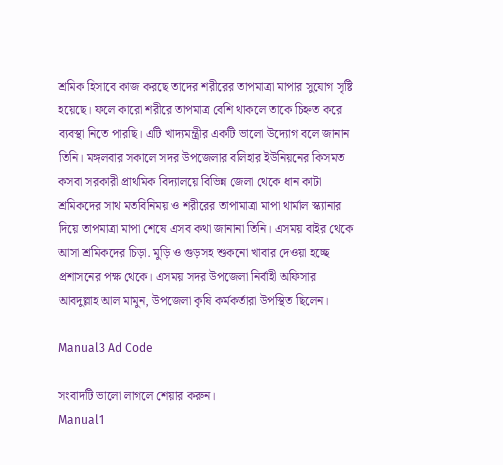শ্রমিক হিসাবে কাজ করছে তাদের শরীরের তাপমাত্রা মাপার সুযোগ সৃষ্টি হয়েছে। ফলে কারো শরীরে তাপমাত্র বেশি থাকলে তাকে চিহ্নত করে ব্যবস্থা নিতে পারছি। এটি খাদ্যমন্ত্রীর একটি ভালো উদ্যোগ বলে জানান তিনি। মঙ্গলবার সকালে সদর উপজেলার বলিহার ইউনিয়নের কিসমত কসবা সরকারী প্রাথমিক বিদ্যালয়ে বিভিন্ন জেলা থেকে ধান কাটা শ্রমিকদের সাথ মতবিনিময় ও শরীরের তাপামাত্রা মাপা থার্মাল স্ক্যানার দিয়ে তাপমাত্রা মাপা শেষে এসব কথা জানানা তিনি। এসময় বাইর থেকে আসা শ্রমিকদের চিড়া. মুড়ি ও গুড়সহ শুকনো খাবার দেওয়া হচ্ছে প্রশাসনের পক্ষ থেকে। এসময় সদর উপজেলা নির্বাহী অফিসার আবদুল্লাহ আল মামুন, উপজেলা কৃষি কর্মকর্তারা উপস্থিত ছিলেন।

Manual3 Ad Code

সংবাদটি ভালো লাগলে শেয়ার করুন।
Manual1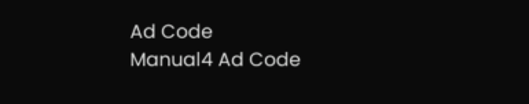Ad Code
Manual4 Ad Code